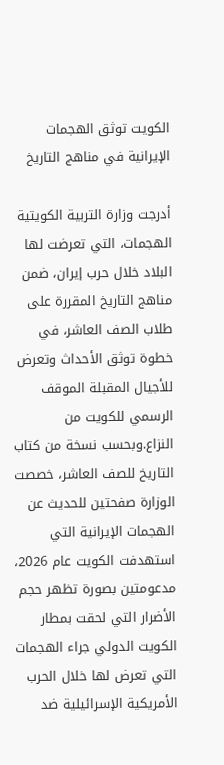الكويت توثق الهجمات الإيرانية في مناهج التاريخ

أدرجت وزارة التربية الكويتية الهجمات، التي تعرضت لها البلاد خلال حرب إيران، ضمن مناهج التاريخ المقررة على طلاب الصف العاشر، في خطوة توثق الأحداث وتعرض للأجيال المقبلة الموقف الرسمي للكويت من النزاع.وبحسب نسخة من كتاب التاريخ للصف العاشر، خصصت الوزارة صفحتين للحديث عن الهجمات الإيرانية التي استهدفت الكويت عام 2026، مدعومتين بصورة تظهر حجم الأضرار التي لحقت بمطار الكويت الدولي جراء الهجمات التي تعرض لها خلال الحرب الأمريكية الإسرائيلية ضد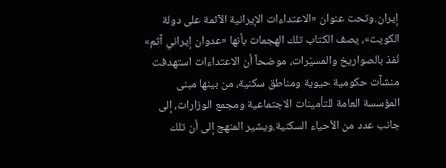إيران.وتحت عنوان «الاعتداءات الإيرانية الآثمة على دولة الكويت»، يصف الكتاب تلك الهجمات بأنها «عدوان إيراني آثم» نُفذ بالصواريخ والمسيّرات، موضحاً أن الاعتداءات استهدفت منشآت حكومية حيوية ومناطق سكنية، من بينها مبنى المؤسسة العامة للتأمينات الاجتماعية ومجمع الوزارات، إلى جانب عدد من الأحياء السكنية.ويشير المنهج إلى أن تلك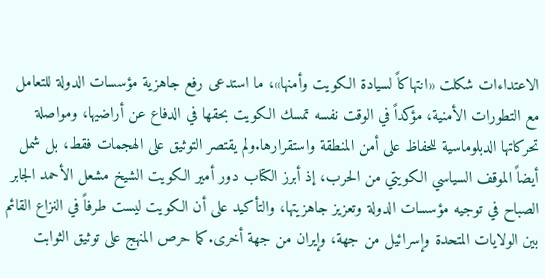الاعتداءات شكلت «انتهاكاً لسيادة الكويت وأمنها»، ما استدعى رفع جاهزية مؤسسات الدولة للتعامل مع التطورات الأمنية، مؤكداً في الوقت نفسه تمسك الكويت بحقها في الدفاع عن أراضيها، ومواصلة تحركاتها الدبلوماسية للحفاظ على أمن المنطقة واستقرارها.ولم يقتصر التوثيق على الهجمات فقط، بل شمل أيضاً الموقف السياسي الكويتي من الحرب، إذ أبرز الكتاب دور أمير الكويت الشيخ مشعل الأحمد الجابر الصباح في توجيه مؤسسات الدولة وتعزيز جاهزيتها، والتأكيد على أن الكويت ليست طرفاً في النزاع القائم بين الولايات المتحدة وإسرائيل من جهة، وإيران من جهة أخرى.كما حرص المنهج على توثيق الثوابت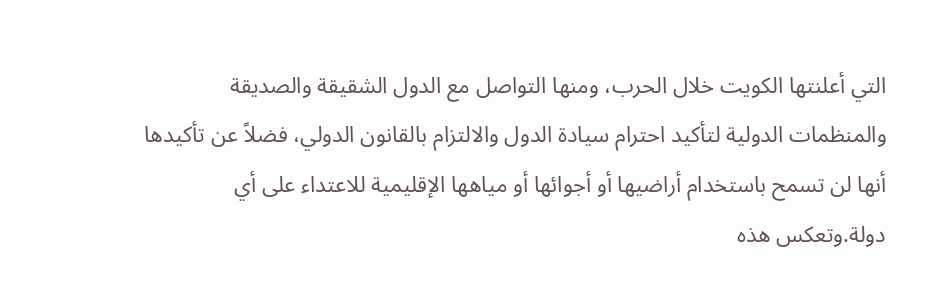التي أعلنتها الكويت خلال الحرب، ومنها التواصل مع الدول الشقيقة والصديقة والمنظمات الدولية لتأكيد احترام سيادة الدول والالتزام بالقانون الدولي، فضلاً عن تأكيدها أنها لن تسمح باستخدام أراضيها أو أجوائها أو مياهها الإقليمية للاعتداء على أي دولة.وتعكس هذه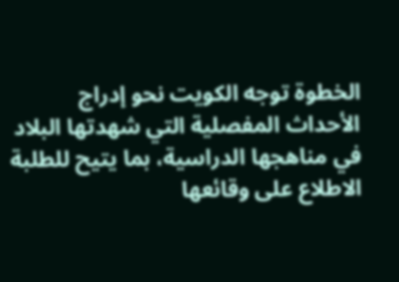الخطوة توجه الكويت نحو إدراج الأحداث المفصلية التي شهدتها البلاد في مناهجها الدراسية، بما يتيح للطلبة الاطلاع على وقائعها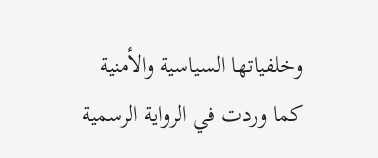وخلفياتها السياسية والأمنية كما وردت في الرواية الرسمية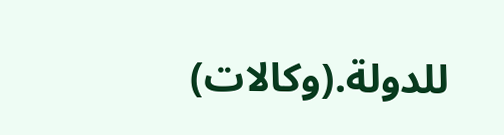للدولة.(وكالات)